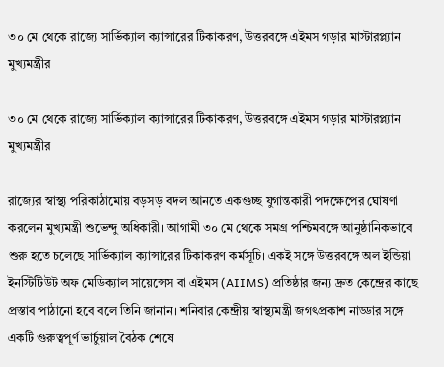৩০ মে থেকে রাজ্যে সার্ভিক্যাল ক্যান্সারের টিকাকরণ, উত্তরবঙ্গে এইমস গড়ার মাস্টারপ্ল্যান মুখ্যমন্ত্রীর

৩০ মে থেকে রাজ্যে সার্ভিক্যাল ক্যান্সারের টিকাকরণ, উত্তরবঙ্গে এইমস গড়ার মাস্টারপ্ল্যান মুখ্যমন্ত্রীর

রাজ্যের স্বাস্থ্য পরিকাঠামোয় বড়সড় বদল আনতে একগুচ্ছ যুগান্তকারী পদক্ষেপের ঘোষণা করলেন মুখ্যমন্ত্রী শুভেন্দু অধিকারী। আগামী ৩০ মে থেকে সমগ্র পশ্চিমবঙ্গে আনুষ্ঠানিকভাবে শুরু হতে চলেছে সার্ভিক্যাল ক্যান্সারের টিকাকরণ কর্মসূচি। একই সঙ্গে উত্তরবঙ্গে অল ইন্ডিয়া ইনস্টিটিউট অফ মেডিক্যাল সায়েন্সেস বা এইমস (AIIMS) প্রতিষ্ঠার জন্য দ্রুত কেন্দ্রের কাছে প্রস্তাব পাঠানো হবে বলে তিনি জানান। শনিবার কেন্দ্রীয় স্বাস্থ্যমন্ত্রী জগৎপ্রকাশ নাড্ডার সঙ্গে একটি গুরুত্বপূর্ণ ভার্চুয়াল বৈঠক শেষে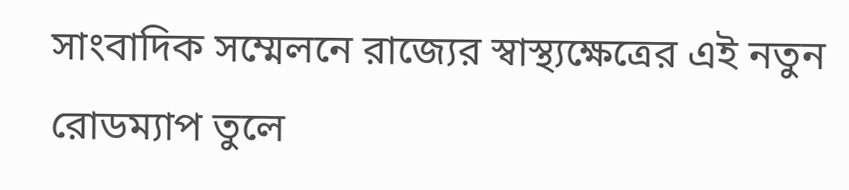সাংবাদিক সম্মেলনে রাজ্যের স্বাস্থ্যক্ষেত্রের এই নতুন রোডম্যাপ তুলে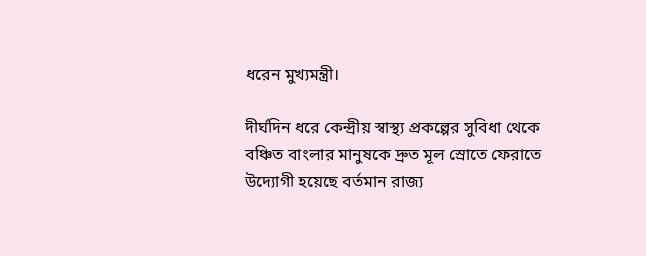ধরেন মুখ্যমন্ত্রী।

দীর্ঘদিন ধরে কেন্দ্রীয় স্বাস্থ্য প্রকল্পের সুবিধা থেকে বঞ্চিত বাংলার মানুষকে দ্রুত মূল স্রোতে ফেরাতে উদ্যোগী হয়েছে বর্তমান রাজ্য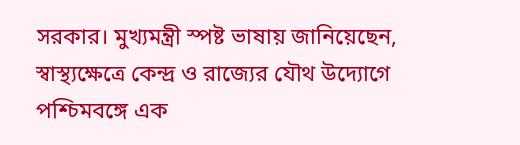সরকার। মুখ্যমন্ত্রী স্পষ্ট ভাষায় জানিয়েছেন, স্বাস্থ্যক্ষেত্রে কেন্দ্র ও রাজ্যের যৌথ উদ্যোগে পশ্চিমবঙ্গে এক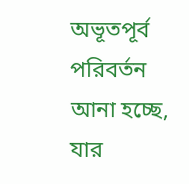অভূতপূর্ব পরিবর্তন আনা হচ্ছে, যার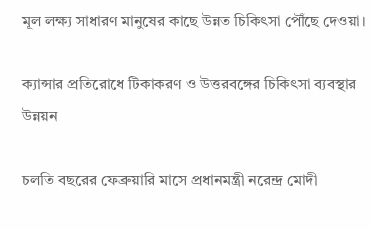মূল লক্ষ্য সাধারণ মানুষের কাছে উন্নত চিকিৎসা পৌঁছে দেওয়া।

ক্যান্সার প্রতিরোধে টিকাকরণ ও উত্তরবঙ্গের চিকিৎসা ব্যবস্থার উন্নয়ন

চলতি বছরের ফেব্রুয়ারি মাসে প্রধানমন্ত্রী নরেন্দ্র মোদী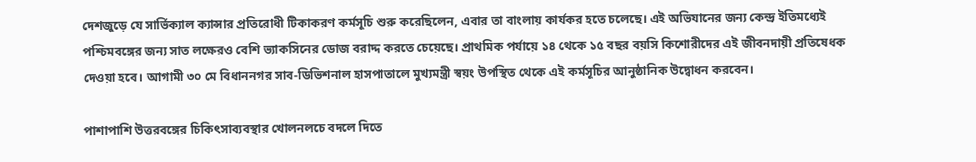দেশজুড়ে যে সার্ভিক্যাল ক্যান্সার প্রতিরোধী টিকাকরণ কর্মসূচি শুরু করেছিলেন, এবার তা বাংলায় কার্যকর হতে চলেছে। এই অভিযানের জন্য কেন্দ্র ইতিমধ্যেই পশ্চিমবঙ্গের জন্য সাত লক্ষেরও বেশি ভ্যাকসিনের ডোজ বরাদ্দ করতে চেয়েছে। প্রাথমিক পর্যায়ে ১৪ থেকে ১৫ বছর বয়সি কিশোরীদের এই জীবনদায়ী প্রতিষেধক দেওয়া হবে। আগামী ৩০ মে বিধাননগর সাব-ডিভিশনাল হাসপাতালে মুখ্যমন্ত্রী স্বয়ং উপস্থিত থেকে এই কর্মসূচির আনুষ্ঠানিক উদ্বোধন করবেন।

পাশাপাশি উত্তরবঙ্গের চিকিৎসাব্যবস্থার খোলনলচে বদলে দিতে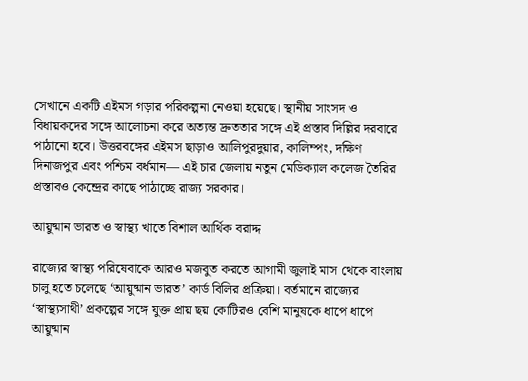সেখানে একটি এইমস গড়ার পরিকল্পনা নেওয়া হয়েছে। স্থানীয় সাংসদ ও বিধায়কদের সঙ্গে আলোচনা করে অত্যন্ত দ্রুততার সঙ্গে এই প্রস্তাব দিল্লির দরবারে পাঠানো হবে। উত্তরবঙ্গের এইমস ছাড়াও আলিপুরদুয়ার, কালিম্পং, দক্ষিণ দিনাজপুর এবং পশ্চিম বর্ধমান— এই চার জেলায় নতুন মেডিক্যাল কলেজ তৈরির প্রস্তাবও কেন্দ্রের কাছে পাঠাচ্ছে রাজ্য সরকার।

আয়ুষ্মান ভারত ও স্বাস্থ্য খাতে বিশাল আর্থিক বরাদ্দ

রাজ্যের স্বাস্থ্য পরিষেবাকে আরও মজবুত করতে আগামী জুলাই মাস থেকে বাংলায় চালু হতে চলেছে ‘আয়ুষ্মান ভারত’ কার্ড বিলির প্রক্রিয়া। বর্তমানে রাজ্যের ‘স্বাস্থ্যসাথী’ প্রকল্পের সঙ্গে যুক্ত প্রায় ছয় কোটিরও বেশি মানুষকে ধাপে ধাপে আয়ুষ্মান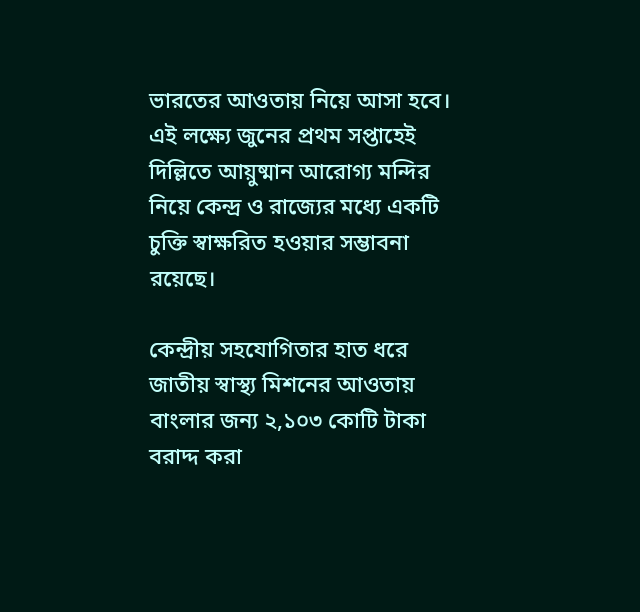ভারতের আওতায় নিয়ে আসা হবে। এই লক্ষ্যে জুনের প্রথম সপ্তাহেই দিল্লিতে আয়ুষ্মান আরোগ্য মন্দির নিয়ে কেন্দ্র ও রাজ্যের মধ্যে একটি চুক্তি স্বাক্ষরিত হওয়ার সম্ভাবনা রয়েছে।

কেন্দ্রীয় সহযোগিতার হাত ধরে জাতীয় স্বাস্থ্য মিশনের আওতায় বাংলার জন্য ২,১০৩ কোটি টাকা বরাদ্দ করা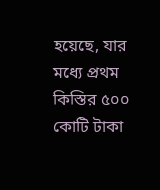হয়েছে, যার মধ্যে প্রথম কিস্তির ৫০০ কোটি টাকা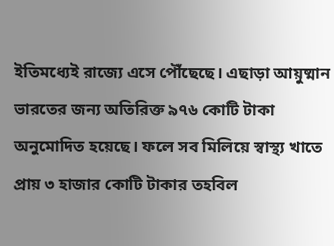ইতিমধ্যেই রাজ্যে এসে পৌঁছেছে। এছাড়া আয়ুষ্মান ভারতের জন্য অতিরিক্ত ৯৭৬ কোটি টাকা অনুমোদিত হয়েছে। ফলে সব মিলিয়ে স্বাস্থ্য খাতে প্রায় ৩ হাজার কোটি টাকার তহবিল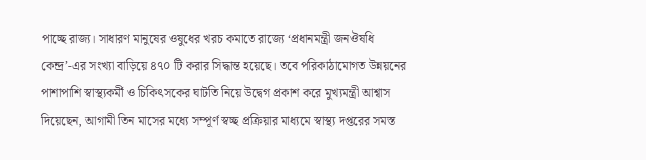পাচ্ছে রাজ্য। সাধারণ মানুষের ওষুধের খরচ কমাতে রাজ্যে ‘প্রধানমন্ত্রী জনঔষধি কেন্দ্র’-এর সংখ্যা বাড়িয়ে ৪৭০ টি করার সিদ্ধান্ত হয়েছে। তবে পরিকাঠামোগত উন্নয়নের পাশাপাশি স্বাস্থ্যকর্মী ও চিকিৎসকের ঘাটতি নিয়ে উদ্বেগ প্রকাশ করে মুখ্যমন্ত্রী আশ্বাস দিয়েছেন, আগামী তিন মাসের মধ্যে সম্পূর্ণ স্বচ্ছ প্রক্রিয়ার মাধ্যমে স্বাস্থ্য দপ্তরের সমস্ত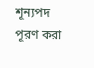শূন্যপদ পূরণ করা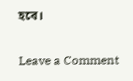হবে।

Leave a Comment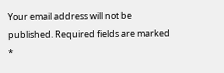Your email address will not be published. Required fields are marked *